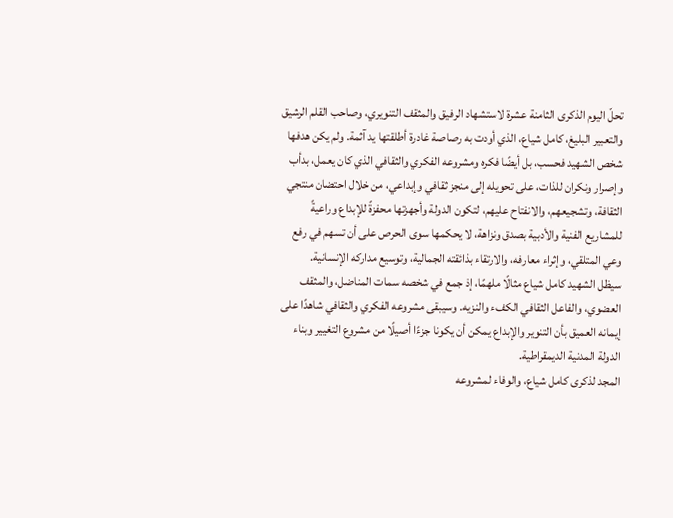تحلّ اليوم الذكرى الثامنة عشرة لاستشهاد الرفيق والمثقف التنويري، وصاحب القلم الرشيق والتعبير البليغ، كامل شياع، الذي أودت به رصاصة غادرة أطلقتها يد آثمة. ولم يكن هدفها شخص الشهيد فحسب، بل أيضًا فكره ومشروعه الفكري والثقافي الذي كان يعمل، بدأب وإصرار ونكران للذات، على تحويله إلى منجز ثقافي وإبداعي، من خلال احتضان منتجي الثقافة، وتشجيعهم، والانفتاح عليهم، لتكون الدولة وأجهزتها محفزةً للإبداع وراعيةً للمشاريع الفنية والأدبية بصدق ونزاهة، لا يحكمها سوى الحرص على أن تسهم في رفع وعي المتلقي، وإثراء معارفه، والارتقاء بذائقته الجمالية، وتوسيع مداركه الإنسانية.
سيظل الشهيد كامل شياع مثالًا ملهمًا، إذ جمع في شخصه سمات المناضل، والمثقف العضوي، والفاعل الثقافي الكفء والنزيه. وسيبقى مشروعه الفكري والثقافي شاهدًا على إيمانه العميق بأن التنوير والإبداع يمكن أن يكونا جزءًا أصيلًا من مشروع التغيير وبناء الدولة المدنية الديمقراطية.
المجد لذكرى كامل شياع، والوفاء لمشروعه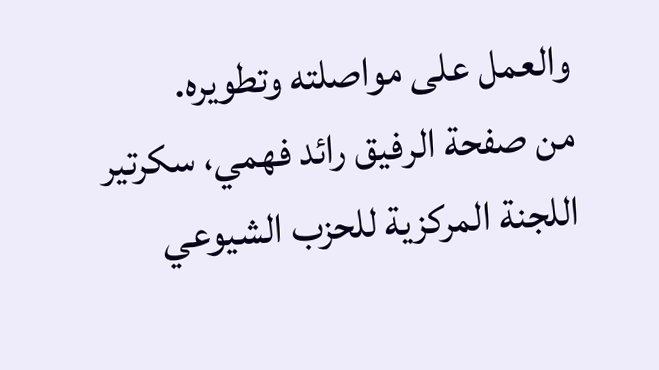والعمل على مواصلته وتطويره.
من صفحة الرفيق رائد فهمي، سكرتير اللجنة المركزية للحزب الشيوعي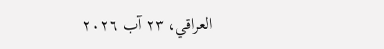العراقي، ٢٣ آب ٢٠٢٦